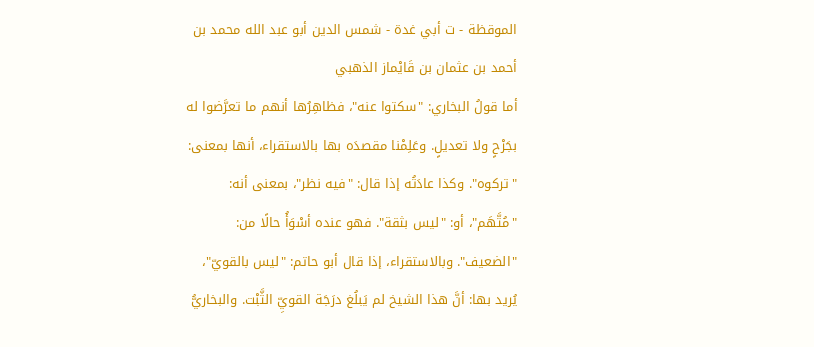الموقظة - ت أبي غدة - شمس الدين أبو عبد الله محمد بن أحمد بن عثمان بن قَايْماز الذهبي
أما قولُ البخاري: "سكتوا عنه"، فظاهِرُها أنهم ما تعرَّضوا له بجَرْحٍ ولا تعديلٍ. وعَلِمْنا مقصدَه بها بالاستقراء، أنها بمعنى: "تركوه". وكذا عادَتُه إذا قال: "فيه نظر"، بمعنى أنه: "مُتَّهَم"، أو: "ليس بثقة". فهو عنده أسْوَأُ حالًا من: "الضعيف". وبالاستقراء، إذا قال أبو حاتم: "ليس بالقويّ"، يُريد بها: أنَّ هذا الشيخ لم يَبلُغ درَجَة القويِّ الثَّبْت. والبخاريُّ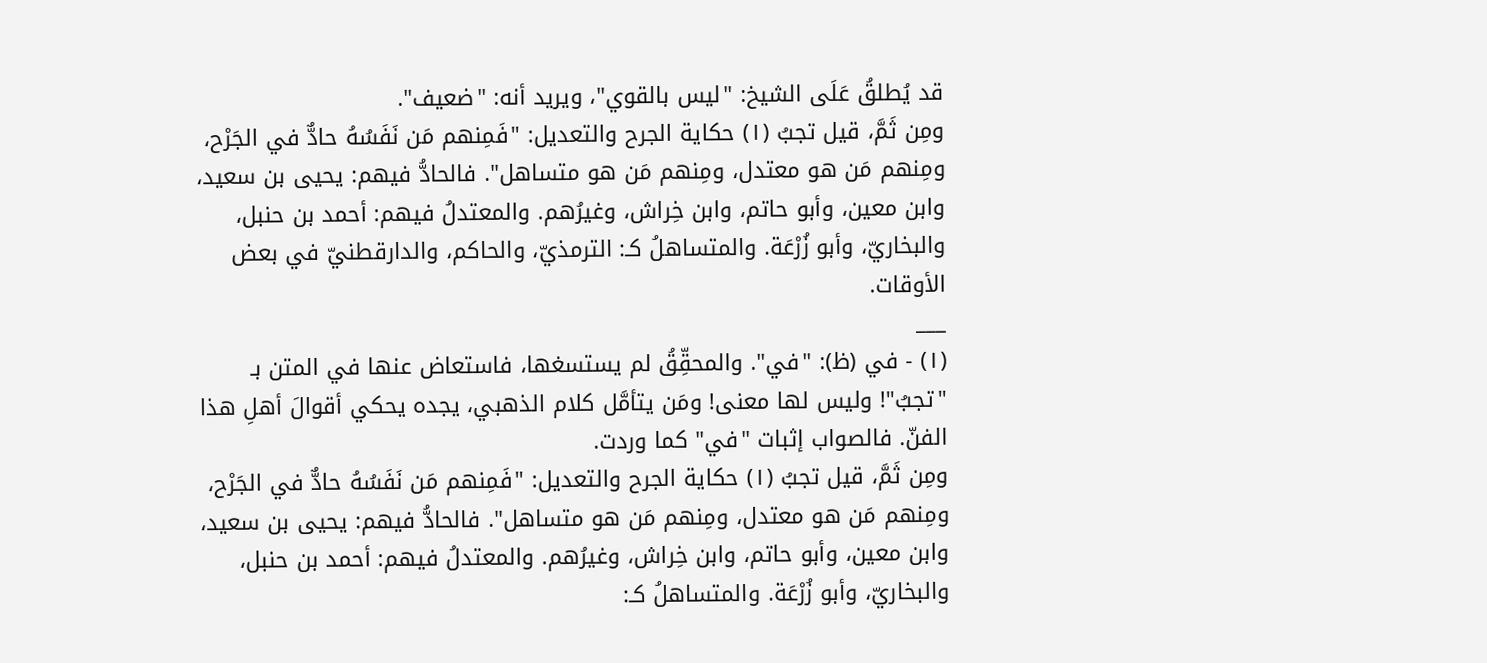قد يُطلقُ عَلَى الشيخ: "ليس بالقوي"، ويريد أنه: "ضعيف".
ومِن ثَمَّ، قيل تجبُ (١) حكاية الجرح والتعديل: "فَمِنهم مَن نَفَسُهُ حادٌّ في الجَرْح، ومِنهم مَن هو معتدل، ومِنهم مَن هو متساهل". فالحادُّ فيهم: يحيى بن سعيد، وابن معين، وأبو حاتم، وابن خِراش، وغيرُهم. والمعتدلُ فيهم: أحمد بن حنبل، والبخاريّ، وأبو زُرْعَة. والمتساهلُ كـ: الترمذيّ، والحاكم، والدارقطنيّ في بعض الأوقات.
___
(١) - في (ظ): "في". والمحقِّقُ لم يستسغها، فاستعاض عنها في المتن بـ "تجبُ"! وليس لها معنى! ومَن يتأمَّل كلام الذهبي، يجده يحكي أقوالَ أهلِ هذا الفنّ. فالصواب إثبات "في" كما وردت.
ومِن ثَمَّ، قيل تجبُ (١) حكاية الجرح والتعديل: "فَمِنهم مَن نَفَسُهُ حادٌّ في الجَرْح، ومِنهم مَن هو معتدل، ومِنهم مَن هو متساهل". فالحادُّ فيهم: يحيى بن سعيد، وابن معين، وأبو حاتم، وابن خِراش، وغيرُهم. والمعتدلُ فيهم: أحمد بن حنبل، والبخاريّ، وأبو زُرْعَة. والمتساهلُ كـ: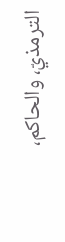الترمذيّ، والحاكم،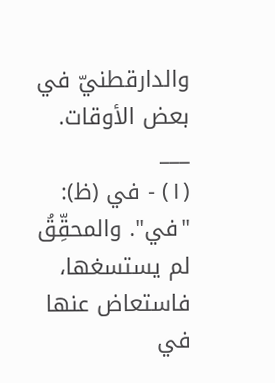والدارقطنيّ في بعض الأوقات.
___
(١) - في (ظ): "في". والمحقِّقُ لم يستسغها، فاستعاض عنها في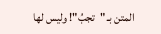المتن بـ "تجبُ"! وليس لها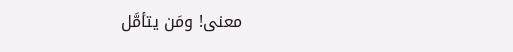معنى! ومَن يتأمَّل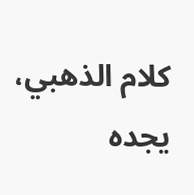كلام الذهبي، يجده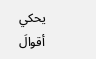يحكي أقوالَ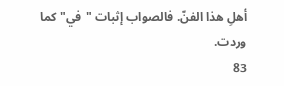أهلِ هذا الفنّ. فالصواب إثبات "في" كما وردت.
83